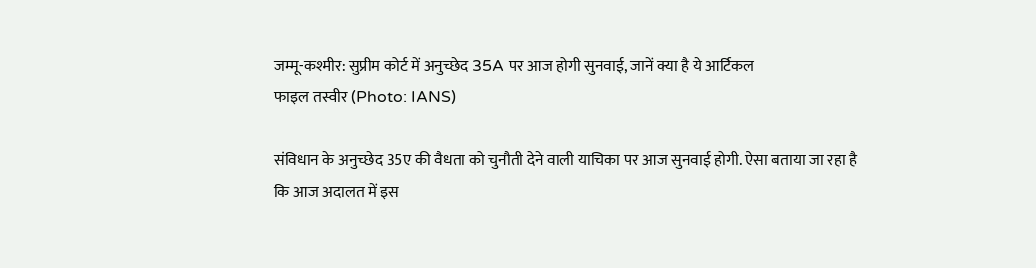जम्मू-कश्मीर: सुप्रीम कोर्ट में अनुच्छेद 35A पर आज होगी सुनवाई, जानें क्या है ये आर्टिकल
फाइल तस्वीर (Photo: IANS)

संविधान के अनुच्छेद 35ए की वैधता को चुनौती देने वाली याचिका पर आज सुनवाई होगी. ऐसा बताया जा रहा है कि आज अदालत में इस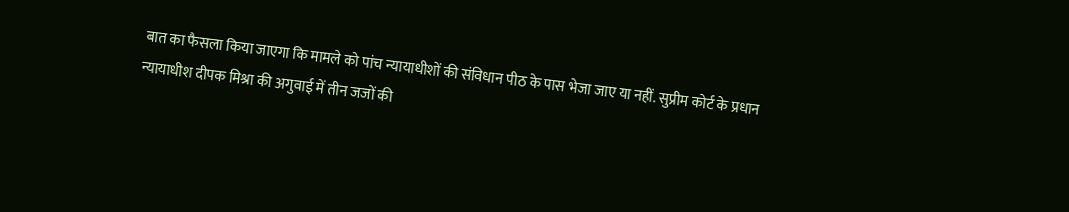बात का फैसला किया जाएगा कि मामले को पांच न्यायाधीशों की संविधान पीठ के पास भेजा जाए या नहीं. सुप्रीम कोर्ट के प्रधान न्यायाधीश दीपक मिश्रा की अगुवाई में तीन जजों की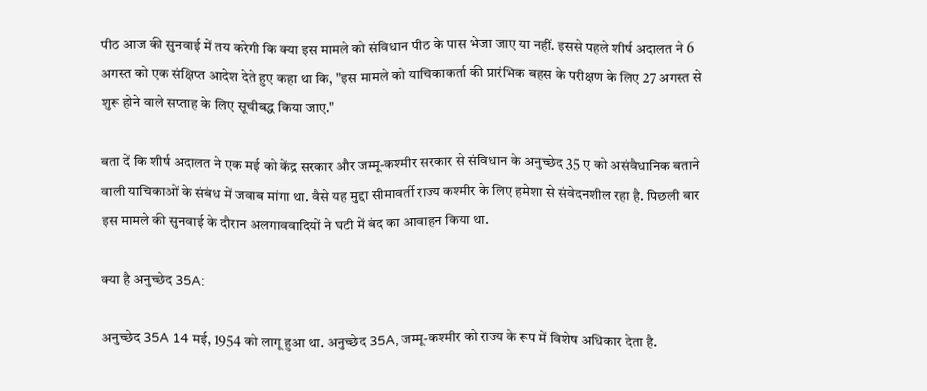पीठ आज की सुनवाई में तय करेगी कि क्या इस मामले को संविधान पीठ के पास भेजा जाए या नहीं. इससे पहले शीर्ष अदालत ने 6 अगस्त को एक संक्षिप्त आदेश देते हुए कहा था कि, "इस मामले को याचिकाकर्ता की प्रारंभिक बहस के परीक्षण के लिए 27 अगस्त से शुरू होने वाले सप्ताह के लिए सूचीबद्ध किया जाए."

बता दें कि शीर्ष अदालत ने एक मई को केंद्र सरकार और जम्मू-कश्मीर सरकार से संविधान के अनुच्छेद 35 ए को असंवैधानिक बताने वाली याचिकाओं के संबंध में जवाब मांगा था. वैसे यह मुद्दा सीमावर्ती राज्य कश्मीर के लिए हमेशा से संवेदनशील रहा है. पिछली बार इस मामले की सुनवाई के दौरान अलगाववादियों ने घटी में बंद का आवाहन किया था.

क्या है अनुच्छेद 35A:

अनुच्छेद 35A 14 मई, 1954 को लागू हुआ था. अनुच्छेद 35A, जम्मू-कश्मीर को राज्य के रूप में विशेष अधिकार देता है.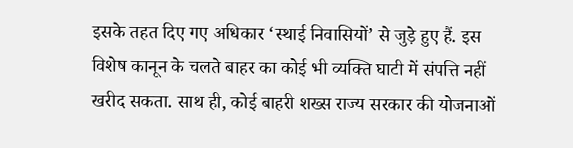इसके तहत दिए गए अधिकार ‘स्थाई निवासियों’ से जुड़े हुए हैं. इस विशेष कानून के चलते बाहर का कोई भी व्यक्ति घाटी में संपत्ति नहीं खरीद सकता. साथ ही, कोई बाहरी शख्स राज्य सरकार की योजनाओं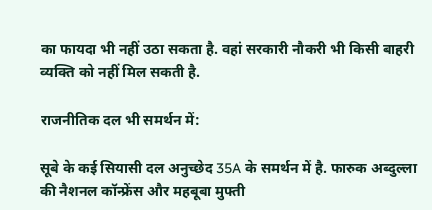का फायदा भी नहीं उठा सकता है. वहां सरकारी नौकरी भी किसी बाहरी व्यक्ति को नहीं मिल सकती है.

राजनीतिक दल भी समर्थन में:

सूबे के कई सियासी दल अनुच्छेद 35A के समर्थन में है. फारुक अब्दुल्ला की नैशनल कॉन्फ्रेंस और महबूबा मुफ्ती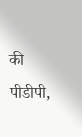की पीडीपी,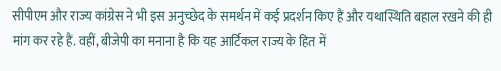सीपीएम और राज्य कांग्रेस ने भी इस अनुच्छेद के समर्थन में कई प्रदर्शन किए हैं और यथास्थिति बहाल रखने की ही मांग कर रहे हैं. वहीं, बीजेपी का मनाना है कि यह आर्टिकल राज्य के हित में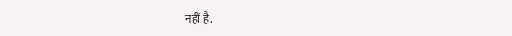नहीं है.